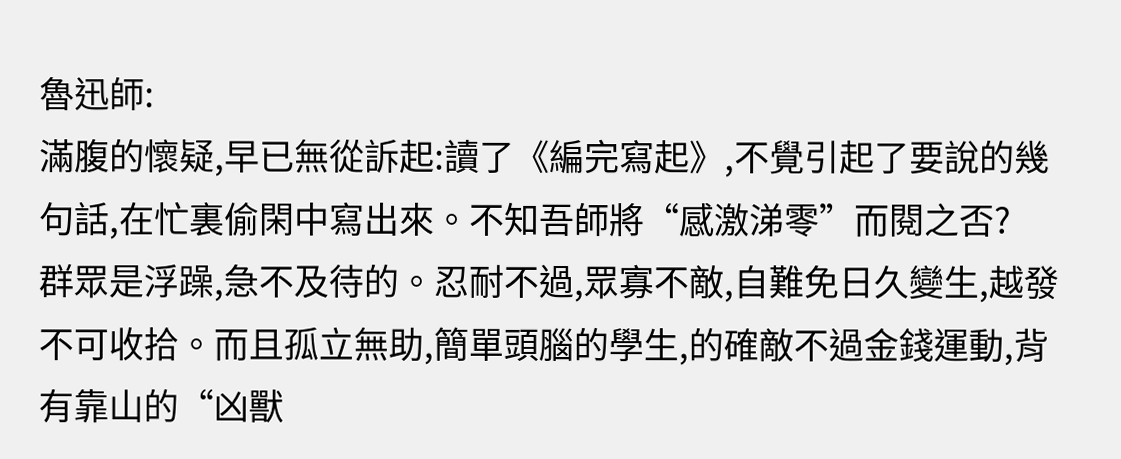魯迅師:
滿腹的懷疑,早已無從訴起:讀了《編完寫起》,不覺引起了要說的幾句話,在忙裏偷閑中寫出來。不知吾師將“感激涕零”而閱之否?
群眾是浮躁,急不及待的。忍耐不過,眾寡不敵,自難免日久變生,越發不可收拾。而且孤立無助,簡單頭腦的學生,的確敵不過金錢運動,背有靠山的“凶獸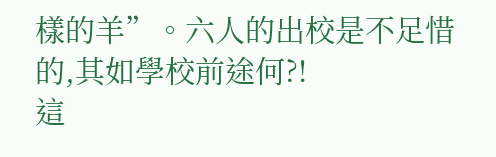樣的羊”。六人的出校是不足惜的,其如學校前途何?!
這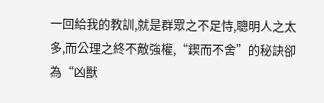一回給我的教訓,就是群眾之不足恃,聰明人之太多,而公理之終不敵強權,“鍥而不舍”的秘訣卻為“凶獸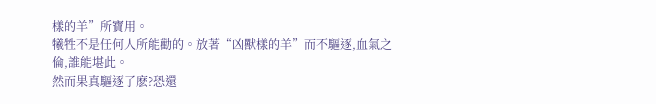樣的羊”所寶用。
犧牲不是任何人所能勸的。放著“凶獸樣的羊”而不驅逐,血氣之倫,誰能堪此。
然而果真驅逐了麽?恐還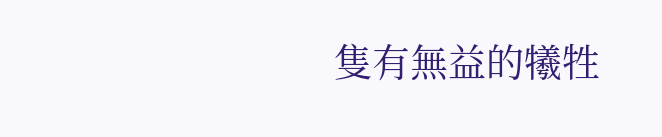隻有無益的犧牲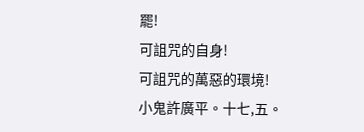罷!
可詛咒的自身!
可詛咒的萬惡的環境!
小鬼許廣平。十七,五。